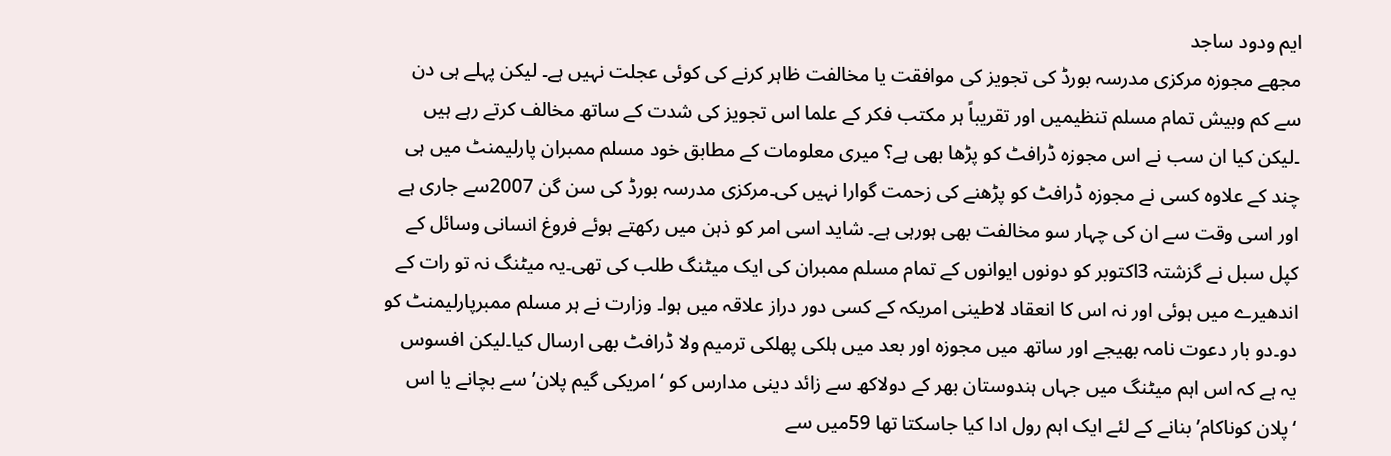ایم ودود ساجد
مجھے مجوزہ مرکزی مدرسہ بورڈ کی تجویز کی موافقت یا مخالفت ظاہر کرنے کی کوئی عجلت نہیں ہے۔ لیکن پہلے ہی دن سے کم وبیش تمام مسلم تنظیمیں اور تقریباً ہر مکتب فکر کے علما اس تجویز کی شدت کے ساتھ مخالف کرتے رہے ہیں ۔لیکن کیا ان سب نے اس مجوزہ ڈرافٹ کو پڑھا بھی ہے؟ میری معلومات کے مطابق خود مسلم ممبران پارلیمنٹ میں ہی چند کے علاوہ کسی نے مجوزہ ڈرافٹ کو پڑھنے کی زحمت گوارا نہیں کی۔مرکزی مدرسہ بورڈ کی سن گن 2007سے جاری ہے اور اسی وقت سے ان کی چہار سو مخالفت بھی ہورہی ہے۔ شاید اسی امر کو ذہن میں رکھتے ہوئے فروغ انسانی وسائل کے کپل سبل نے گزشتہ 3اکتوبر کو دونوں ایوانوں کے تمام مسلم ممبران کی ایک میٹنگ طلب کی تھی۔یہ میٹنگ نہ تو رات کے اندھیرے میں ہوئی اور نہ اس کا انعقاد لاطینی امریکہ کے کسی دور دراز علاقہ میں ہوا۔ وزارت نے ہر مسلم ممبرپارلیمنٹ کو دو۔دو بار دعوت نامہ بھیجے اور ساتھ میں مجوزہ اور بعد میں ہلکی پھلکی ترمیم ولا ڈرافٹ بھی ارسال کیا۔لیکن افسوس یہ ہے کہ اس اہم میٹنگ میں جہاں ہندوستان بھر کے دولاکھ سے زائد دینی مدارس کو ‘امریکی گیم پلان’ سے بچانے یا اس ‘پلان کوناکام’ بنانے کے لئے ایک اہم رول ادا کیا جاسکتا تھا 59میں سے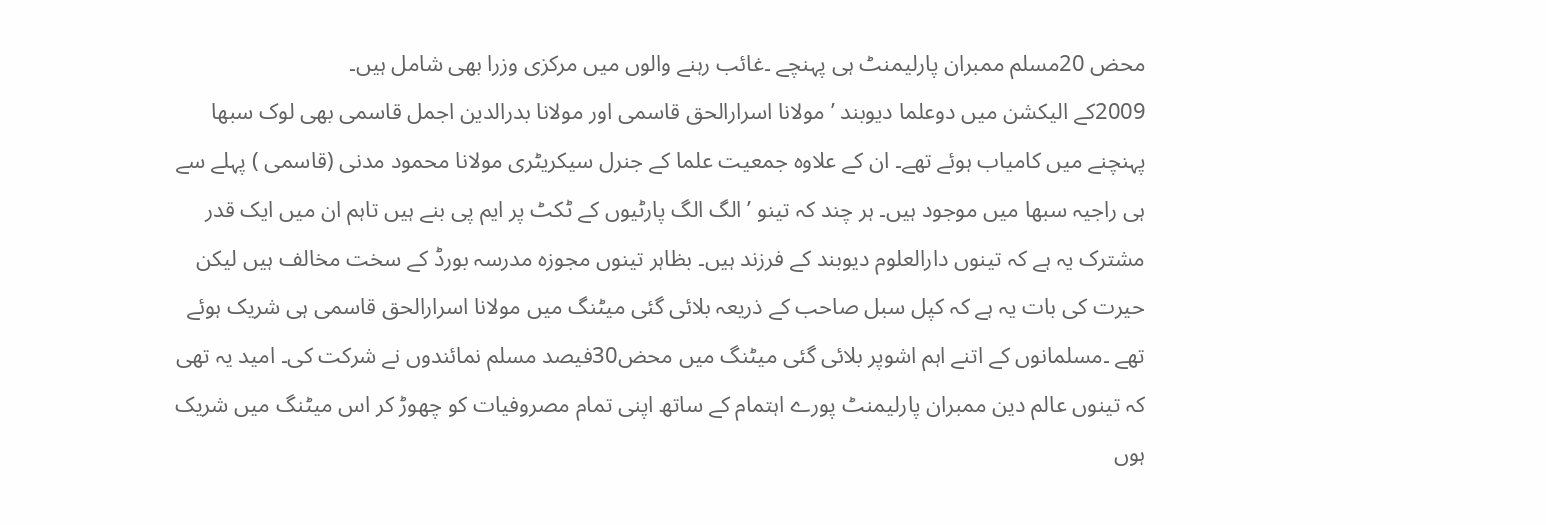محض 20مسلم ممبران پارلیمنٹ ہی پہنچے ۔غائب رہنے والوں میں مرکزی وزرا بھی شامل ہیں۔
2009کے الیکشن میں دوعلما دیوبند ’ مولانا اسرارالحق قاسمی اور مولانا بدرالدین اجمل قاسمی بھی لوک سبھا پہنچنے میں کامیاب ہوئے تھے۔ ان کے علاوہ جمعیت علما کے جنرل سیکریٹری مولانا محمود مدنی (قاسمی ) پہلے سے ہی راجیہ سبھا میں موجود ہیں۔ ہر چند کہ تینو ’ الگ الگ پارٹیوں کے ٹکٹ پر ایم پی بنے ہیں تاہم ان میں ایک قدر مشترک یہ ہے کہ تینوں دارالعلوم دیوبند کے فرزند ہیں۔ بظاہر تینوں مجوزہ مدرسہ بورڈ کے سخت مخالف ہیں لیکن حیرت کی بات یہ ہے کہ کپل سبل صاحب کے ذریعہ بلائی گئی میٹنگ میں مولانا اسرارالحق قاسمی ہی شریک ہوئے تھے ۔مسلمانوں کے اتنے اہم اشوپر بلائی گئی میٹنگ میں محض30فیصد مسلم نمائندوں نے شرکت کی۔ امید یہ تھی کہ تینوں عالم دین ممبران پارلیمنٹ پورے اہتمام کے ساتھ اپنی تمام مصروفیات کو چھوڑ کر اس میٹنگ میں شریک ہوں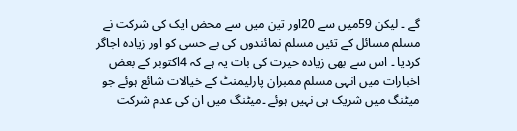گے ۔ لیکن 59میں سے 20اور تین میں سے محض ایک کی شرکت نے مسلم مسائل کے تئیں مسلم نمائندوں کی بے حسی کو اور زیادہ اجاگر کردیا ۔ اس سے بھی زیادہ حیرت کی بات یہ ہے کہ 4اکتوبر کے بعض اخبارات میں انہی مسلم ممبران پارلیمنٹ کے خیالات شائع ہوئے جو میٹنگ میں شریک ہی نہیں ہوئے ۔میٹنگ میں ان کی عدم شرکت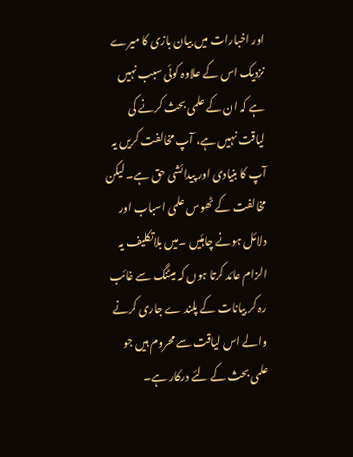اور اخبارات میں بیان بازی کا میرے نزدیک اس کے علاوہ کوئی سبب نہیں ہے کہ ان کے علمی بحث کرنے کی لیاقت نہیں ہے، آپ مخالفت کریں یہ آپ کا بنیادی اور پیدائشی حق ہے۔ لیکن مخالفت کے ٹھوس علمی اسباب اور دلائل ہونے چاہئیں ۔میں بلاتکلیف یہ الزام عائد کرتا ہوں کہ میٹنگ سے غائب رہ کر بیانات کے پلند ے جاری کرنے والے اس لیاقت سے محروم ہیں جو علمی بحث کے لئے درکار ہے۔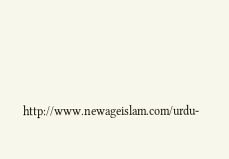http://www.newageislam.com/urdu-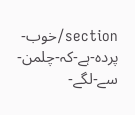section/خوب-پردہ-ہے-کہ-چلمن-سے-لگے-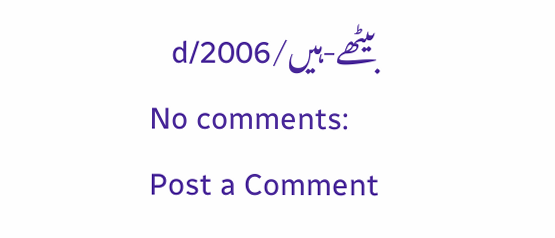بیٹھے-ہیں/d/2006
No comments:
Post a Comment